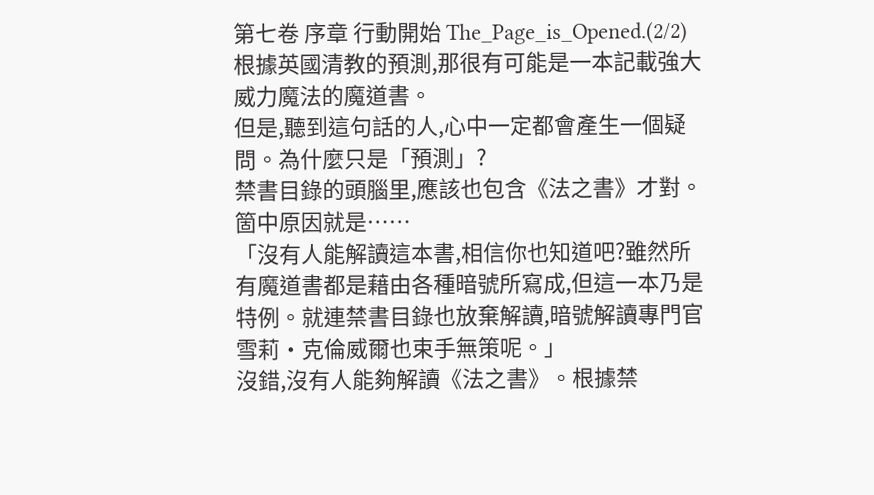第七卷 序章 行動開始 The_Page_is_Opened.(2/2)
根據英國清教的預測,那很有可能是一本記載強大威力魔法的魔道書。
但是,聽到這句話的人,心中一定都會產生一個疑問。為什麼只是「預測」?
禁書目錄的頭腦里,應該也包含《法之書》才對。箇中原因就是……
「沒有人能解讀這本書,相信你也知道吧?雖然所有魔道書都是藉由各種暗號所寫成,但這一本乃是特例。就連禁書目錄也放棄解讀,暗號解讀專門官雪莉·克倫威爾也束手無策呢。」
沒錯,沒有人能夠解讀《法之書》。根據禁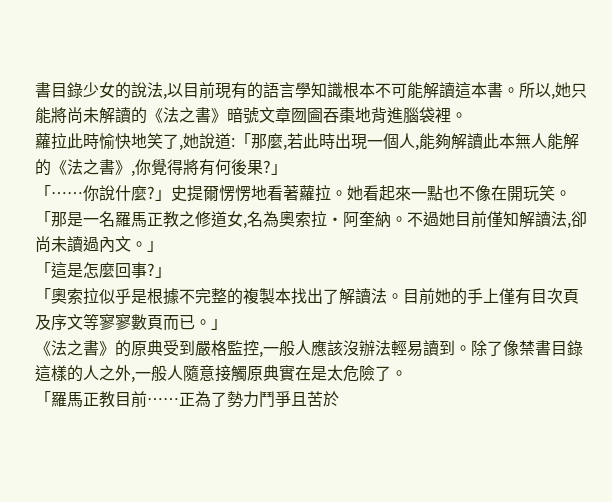書目錄少女的說法,以目前現有的語言學知識根本不可能解讀這本書。所以,她只能將尚未解讀的《法之書》暗號文章囫圇吞棗地背進腦袋裡。
蘿拉此時愉快地笑了,她說道:「那麼,若此時出現一個人,能夠解讀此本無人能解的《法之書》,你覺得將有何後果?」
「……你說什麼?」史提爾愣愣地看著蘿拉。她看起來一點也不像在開玩笑。
「那是一名羅馬正教之修道女,名為奧索拉·阿奎納。不過她目前僅知解讀法,卻尚未讀過內文。」
「這是怎麼回事?」
「奧索拉似乎是根據不完整的複製本找出了解讀法。目前她的手上僅有目次頁及序文等寥寥數頁而已。」
《法之書》的原典受到嚴格監控,一般人應該沒辦法輕易讀到。除了像禁書目錄這樣的人之外,一般人隨意接觸原典實在是太危險了。
「羅馬正教目前……正為了勢力鬥爭且苦於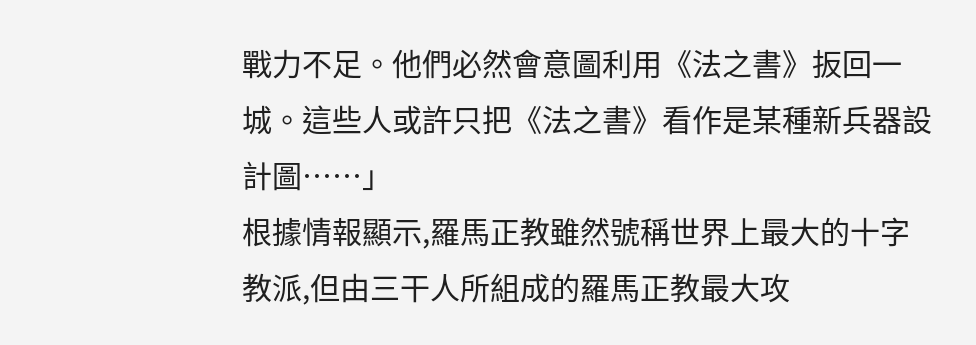戰力不足。他們必然會意圖利用《法之書》扳回一城。這些人或許只把《法之書》看作是某種新兵器設計圖……」
根據情報顯示,羅馬正教雖然號稱世界上最大的十字教派,但由三干人所組成的羅馬正教最大攻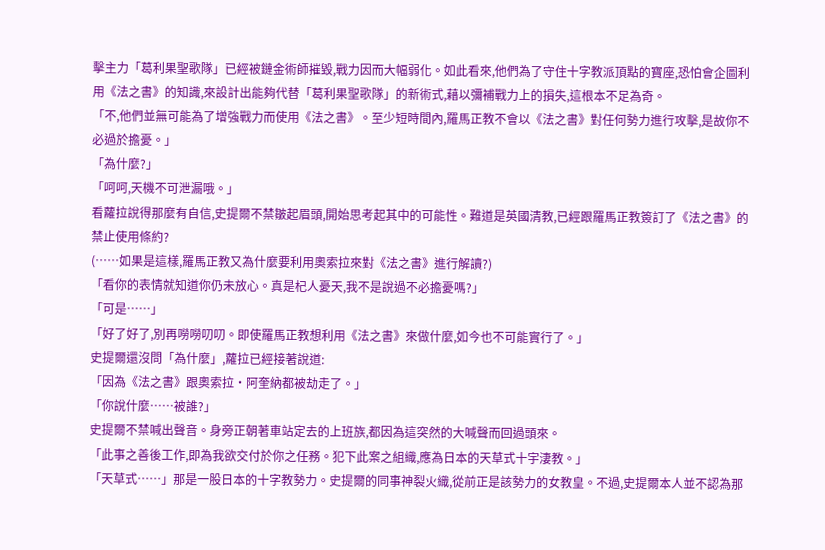擊主力「葛利果聖歌隊」已經被鏈金術師摧毀,戰力因而大幅弱化。如此看來,他們為了守住十字教派頂點的寶座,恐怕會企圖利用《法之書》的知識,來設計出能夠代替「葛利果聖歌隊」的新術式,藉以彌補戰力上的損失,這根本不足為奇。
「不,他們並無可能為了增強戰力而使用《法之書》。至少短時間內,羅馬正教不會以《法之書》對任何勢力進行攻擊,是故你不必過於擔憂。」
「為什麼?」
「呵呵,天機不可泄漏哦。」
看蘿拉說得那麼有自信,史提爾不禁皺起眉頭,開始思考起其中的可能性。難道是英國清教,已經跟羅馬正教簽訂了《法之書》的禁止使用條約?
(……如果是這樣,羅馬正教又為什麼要利用奧索拉來對《法之書》進行解讀?)
「看你的表情就知道你仍未放心。真是杞人憂天,我不是說過不必擔憂嗎?」
「可是……」
「好了好了,別再嘮嘮叨叨。即使羅馬正教想利用《法之書》來做什麼,如今也不可能實行了。」
史提爾還沒問「為什麼」,蘿拉已經接著說道:
「因為《法之書》跟奧索拉·阿奎納都被劫走了。」
「你說什麼……被誰?」
史提爾不禁喊出聲音。身旁正朝著車站定去的上班族,都因為這突然的大喊聲而回過頭來。
「此事之善後工作,即為我欲交付於你之任務。犯下此案之組織,應為日本的天草式十宇淒教。」
「天草式……」那是一股日本的十字教勢力。史提爾的同事神裂火織,從前正是該勢力的女教皇。不過,史提爾本人並不認為那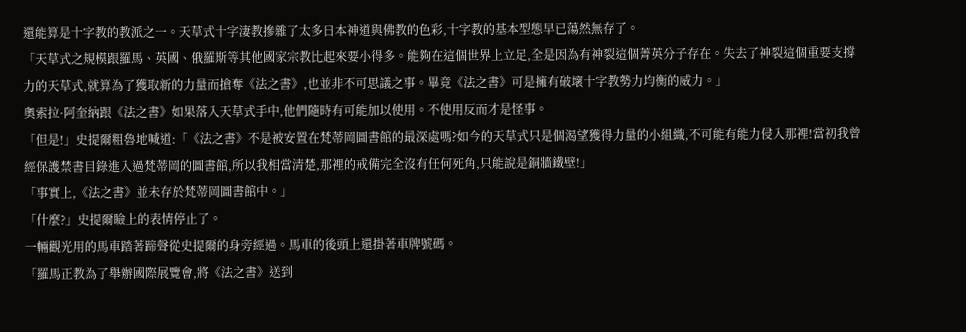還能算是十字教的教派之一。天草式十字淒教摻雜了太多日本神道與佛教的色彩,十字教的基本型態早已蕩然無存了。
「天草式之規模跟羅馬、英國、俄羅斯等其他國家宗教比起來要小得多。能夠在這個世界上立足,全是因為有神裂這個菁英分子存在。失去了神裂這個重要支撐力的天草式,就算為了獲取新的力量而搶奪《法之書》,也並非不可思議之事。畢竟《法之書》可是擁有破壞十字教勢力均衡的威力。」
奧索拉·阿奎納跟《法之書》如果落入天草式手中,他們隨時有可能加以使用。不使用反而才是怪事。
「但是!」史提爾粗魯地喊道:「《法之書》不是被安置在梵蒂岡圖書館的最深處嗎?如今的天草式只是個渴望獲得力量的小組織,不可能有能力侵入那裡!當初我曾經保護禁書目錄進入過梵蒂岡的圖書館,所以我相當清楚,那裡的戒備完全沒有任何死角,只能說是銅牆鐵壁!」
「事實上,《法之書》並未存於梵蒂岡圖書館中。」
「什麼?」史提爾瞼上的表情停止了。
一輛觀光用的馬車踏著蹄聲從史提爾的身旁經過。馬車的後頭上還掛著車牌號碼。
「羅馬正教為了舉辦國際展覽會,將《法之書》送到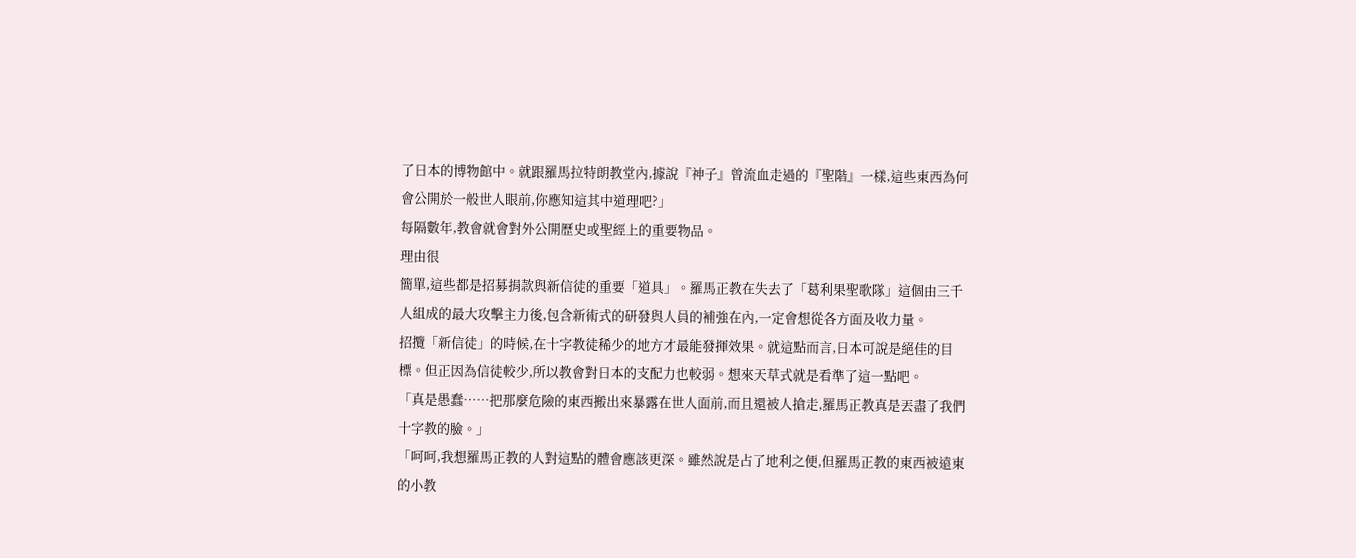了日本的博物館中。就跟羅馬拉特朗教堂內,據說『神子』曾流血走過的『聖階』一樣,這些東西為何會公開於一般世人眼前,你應知這其中道理吧?」
每隔數年,教會就會對外公開歷史或聖經上的重要物品。
理由很
簡單,這些都是招募捐款與新信徒的重要「道具」。羅馬正教在失去了「葛利果聖歌隊」這個由三千人組成的最大攻擊主力後,包含新術式的研發與人員的補強在內,一定會想從各方面及收力量。
招攬「新信徒」的時候,在十字教徒稀少的地方才最能發揮效果。就這點而言,日本可說是絕佳的目標。但正因為信徒較少,所以教會對日本的支配力也較弱。想來天草式就是看準了這一點吧。
「真是愚蠢……把那麼危險的東西搬出來暴露在世人面前,而且還被人搶走,羅馬正教真是丟盡了我們十字教的臉。」
「呵呵,我想羅馬正教的人對這點的體會應該更深。雖然說是占了地利之便,但羅馬正教的東西被遠東的小教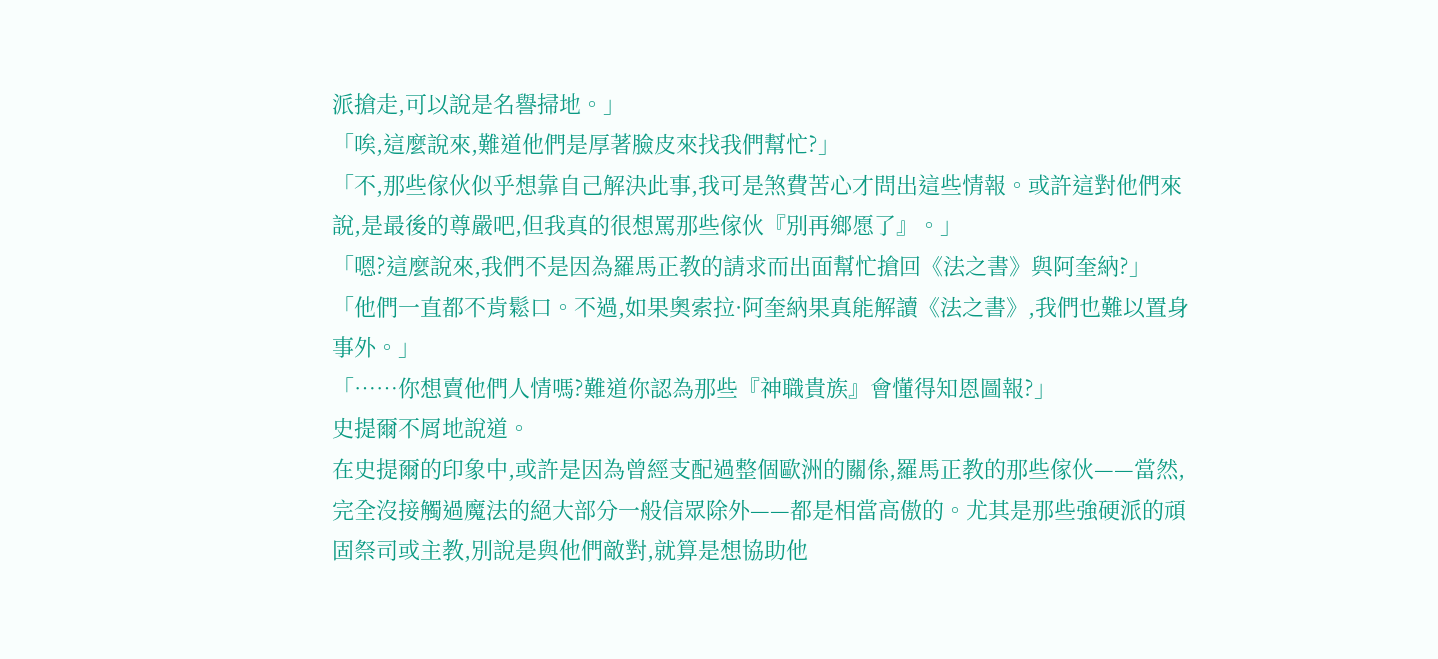派搶走,可以說是名譽掃地。」
「唉,這麼說來,難道他們是厚著臉皮來找我們幫忙?」
「不,那些傢伙似乎想靠自己解決此事,我可是煞費苦心才問出這些情報。或許這對他們來說,是最後的尊嚴吧,但我真的很想罵那些傢伙『別再鄉愿了』。」
「嗯?這麼說來,我們不是因為羅馬正教的請求而出面幫忙搶回《法之書》與阿奎納?」
「他們一直都不肯鬆口。不過,如果奧索拉·阿奎納果真能解讀《法之書》,我們也難以置身事外。」
「……你想賣他們人情嗎?難道你認為那些『神職貴族』會懂得知恩圖報?」
史提爾不屑地說道。
在史提爾的印象中,或許是因為曾經支配過整個歐洲的關係,羅馬正教的那些傢伙——當然,完全沒接觸過魔法的絕大部分一般信眾除外——都是相當高傲的。尤其是那些強硬派的頑固祭司或主教,別說是與他們敵對,就算是想協助他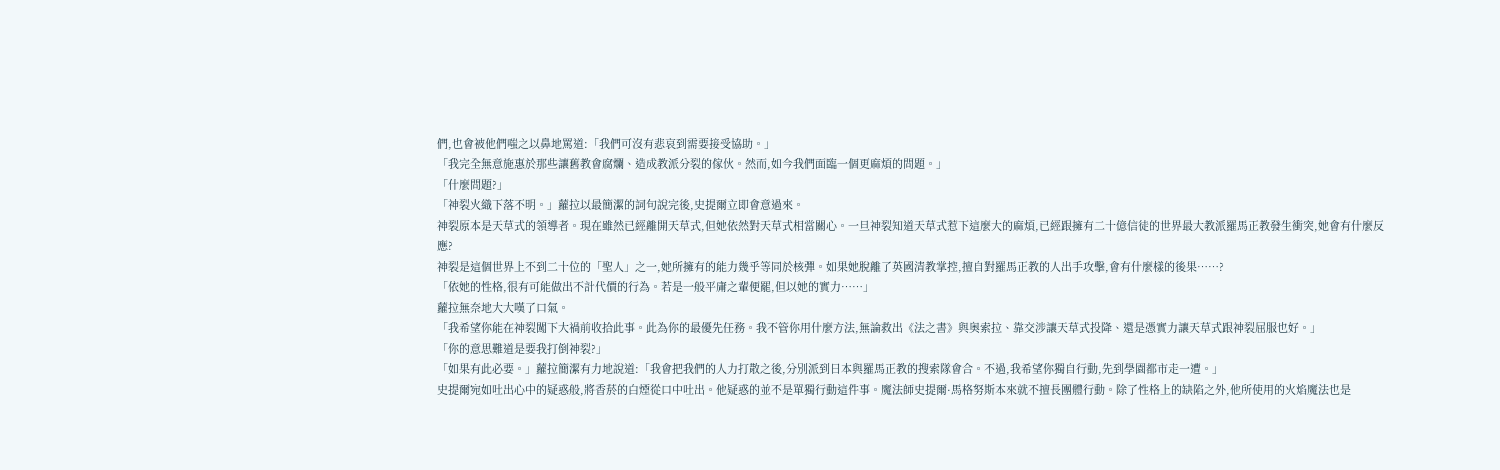們,也會被他們嗤之以鼻地罵道:「我們可沒有悲哀到需要接受協助。」
「我完全無意施惠於那些讓舊教會腐爛、造成教派分裂的傢伙。然而,如今我們面臨一個更麻煩的問題。」
「什麼問題?」
「神裂火織下落不明。」蘿拉以最簡潔的詞句說完後,史提爾立即會意過來。
神裂原本是天草式的領導者。現在雖然已經離開天草式,但她依然對天草式相當關心。一旦神裂知道天草式惹下這麼大的麻煩,已經跟擁有二十億信徒的世界最大教派羅馬正教發生衝突,她會有什麼反應?
神裂是這個世界上不到二十位的「聖人」之一,她所擁有的能力幾乎等同於核彈。如果她脫離了英國清教掌控,擅自對羅馬正教的人出手攻擊,會有什麼樣的後果……?
「依她的性格,很有可能做出不計代價的行為。若是一般平庸之輩便罷,但以她的實力……」
蘿拉無奈地大大嘆了口氣。
「我希望你能在神裂闖下大禍前收拾此事。此為你的最優先任務。我不管你用什麼方法,無論救出《法之書》與奧索拉、靠交涉讓天草式投降、還是憑實力讓天草式跟神裂屈服也好。」
「你的意思難道是要我打倒神裂?」
「如果有此必要。」蘿拉簡潔有力地說道:「我會把我們的人力打散之後,分別派到日本與羅馬正教的搜索隊會合。不過,我希望你獨自行動,先到學園都市走一遭。」
史提爾宛如吐出心中的疑惑般,將香菸的白煙從口中吐出。他疑惑的並不是單獨行動這件事。魔法師史提爾·馬格努斯本來就不擅長團體行動。除了性格上的缺陷之外,他所使用的火焰魔法也是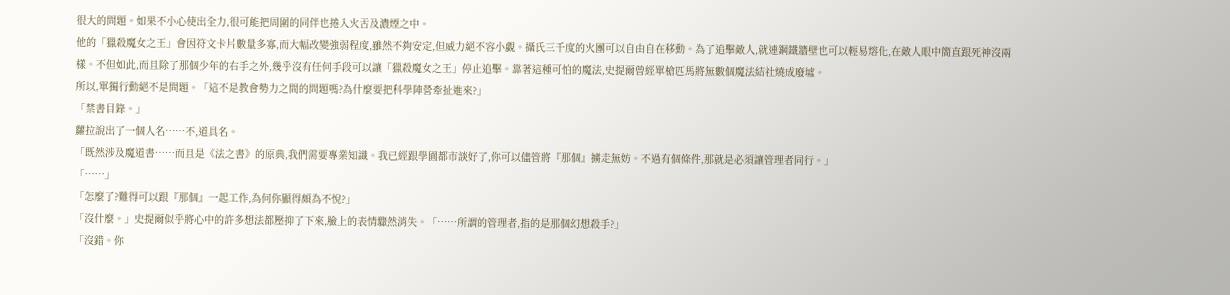很大的問題。如果不小心使出全力,很可能把周圍的同伴也捲入火舌及濃煙之中。
他的「獵殺魔女之王」會因符文卡片數量多寡,而大幅改變強弱程度,雖然不夠安定,但威力絕不容小覷。攝氏三千度的火團可以自由自在移動。為了追擊敵人,就連鋼鐵牆壁也可以輕易熔化,在敵人眼中簡直跟死神沒兩樣。不但如此,而且除了那個少年的右手之外,幾乎沒有任何手段可以讓「獵殺魔女之王」停止追擊。靠著這種可怕的魔法,史提爾曾經單槍匹馬將無數個魔法結社燒成廢墟。
所以,單獨行動絕不是問題。「這不是教會勢力之間的問題嗎?為什麼要把科學陣營牽扯進來?」
「禁書目錄。」
蘿拉說出了一個人名……不,道具名。
「既然涉及魔道書……而且是《法之書》的原典,我們需要專業知識。我已經跟學園都市談好了,你可以儘管將『那個』擄走無妨。不過有個條件,那就是必須讓管理者同行。」
「……」
「怎麼了?難得可以跟『那個』一起工作,為何你顯得頗為不悅?」
「沒什麼。」史提爾似乎將心中的許多想法都壓抑了下來,臉上的表情驟然消失。「……所謂的管理者,指的是那個幻想殺手?」
「沒錯。你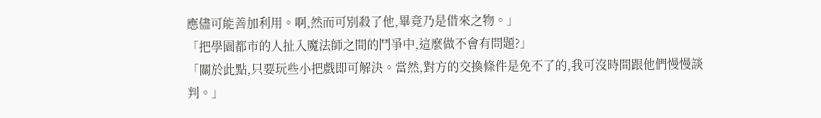應儘可能善加利用。啊,然而可別殺了他,畢竟乃是借來之物。」
「把學園都市的人扯入魔法師之間的鬥爭中,這麼做不會有問題?」
「關於此點,只要玩些小把戲即可解決。當然,對方的交換條件是免不了的,我可沒時間跟他們慢慢談判。」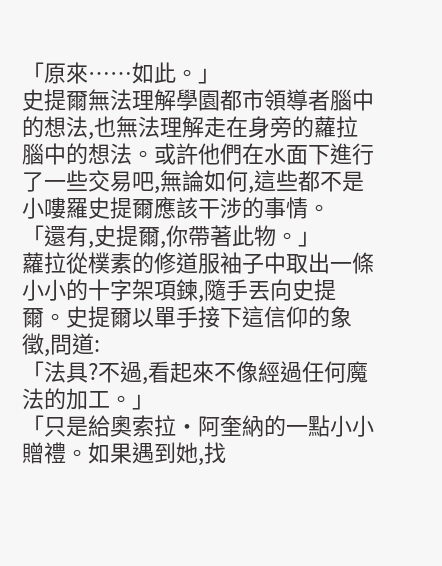「原來……如此。」
史提爾無法理解學園都市領導者腦中的想法,也無法理解走在身旁的蘿拉腦中的想法。或許他們在水面下進行了一些交易吧,無論如何,這些都不是小嘍羅史提爾應該干涉的事情。
「還有,史提爾,你帶著此物。」
蘿拉從樸素的修道服袖子中取出一條小小的十字架項鍊,隨手丟向史提爾。史提爾以單手接下這信仰的象徵,問道:
「法具?不過,看起來不像經過任何魔法的加工。」
「只是給奧索拉·阿奎納的一點小小贈禮。如果遇到她,找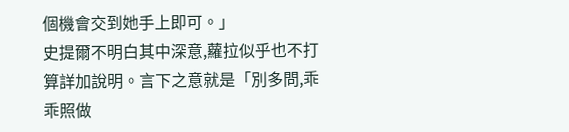個機會交到她手上即可。」
史提爾不明白其中深意,蘿拉似乎也不打算詳加說明。言下之意就是「別多問,乖乖照做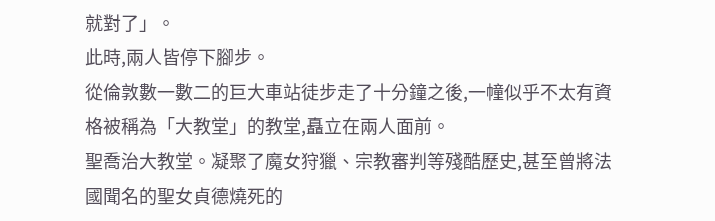就對了」。
此時,兩人皆停下腳步。
從倫敦數一數二的巨大車站徒步走了十分鐘之後,一幢似乎不太有資格被稱為「大教堂」的教堂,矗立在兩人面前。
聖喬治大教堂。凝聚了魔女狩獵、宗教審判等殘酷歷史,甚至曾將法國聞名的聖女貞德燒死的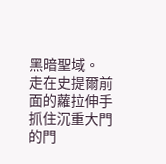黑暗聖域。
走在史提爾前面的蘿拉伸手抓住沉重大門的門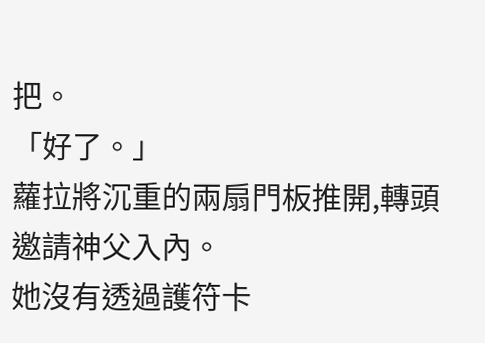把。
「好了。」
蘿拉將沉重的兩扇門板推開,轉頭邀請神父入內。
她沒有透過護符卡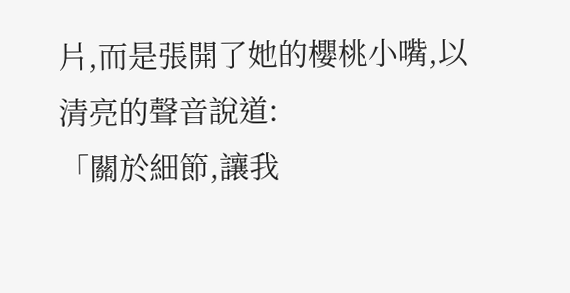片,而是張開了她的櫻桃小嘴,以清亮的聲音說道:
「關於細節,讓我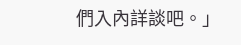們入內詳談吧。」